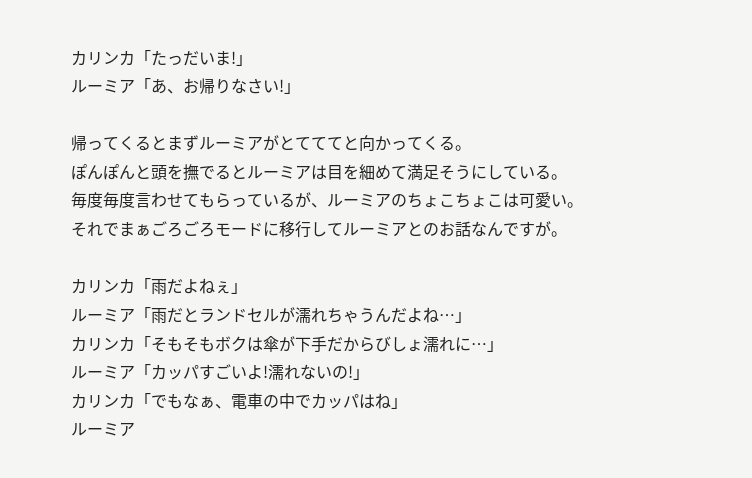カリンカ「たっだいま!」
ルーミア「あ、お帰りなさい!」

帰ってくるとまずルーミアがとてててと向かってくる。
ぽんぽんと頭を撫でるとルーミアは目を細めて満足そうにしている。
毎度毎度言わせてもらっているが、ルーミアのちょこちょこは可愛い。
それでまぁごろごろモードに移行してルーミアとのお話なんですが。

カリンカ「雨だよねぇ」
ルーミア「雨だとランドセルが濡れちゃうんだよね…」
カリンカ「そもそもボクは傘が下手だからびしょ濡れに…」
ルーミア「カッパすごいよ!濡れないの!」
カリンカ「でもなぁ、電車の中でカッパはね」
ルーミア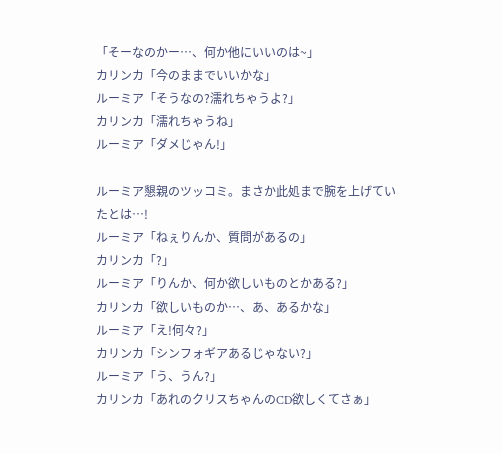「そーなのかー…、何か他にいいのは~」
カリンカ「今のままでいいかな」
ルーミア「そうなの?濡れちゃうよ?」
カリンカ「濡れちゃうね」
ルーミア「ダメじゃん!」

ルーミア懇親のツッコミ。まさか此処まで腕を上げていたとは…!
ルーミア「ねぇりんか、質問があるの」
カリンカ「?」
ルーミア「りんか、何か欲しいものとかある?」
カリンカ「欲しいものか…、あ、あるかな」
ルーミア「え!何々?」
カリンカ「シンフォギアあるじゃない?」
ルーミア「う、うん?」
カリンカ「あれのクリスちゃんのCD欲しくてさぁ」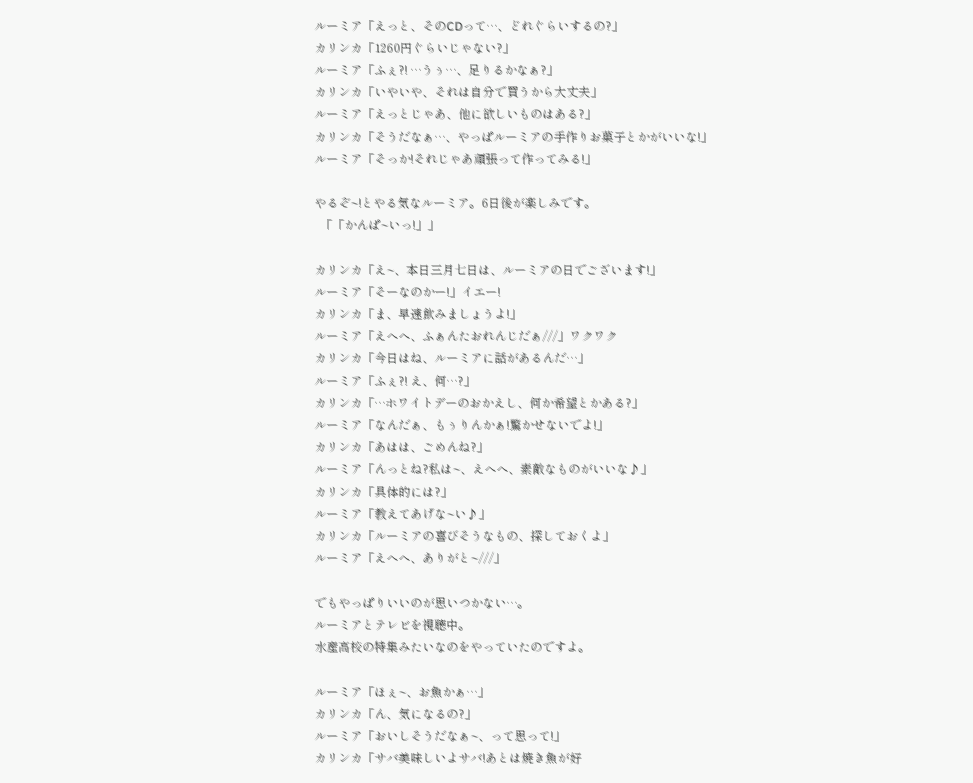ルーミア「えっと、そのCDって…、どれぐらいするの?」
カリンカ「1260円ぐらいじゃない?」
ルーミア「ふぇ?! …うぅ…、足りるかなぁ?」
カリンカ「いやいや、それは自分で買うから大丈夫」
ルーミア「えっとじゃあ、他に欲しいものはある?」
カリンカ「そうだなぁ…、やっぱルーミアの手作りお菓子とかがいいな!」
ルーミア「そっか!それじゃあ頑張って作ってみる!」

やるぞ~!とやる気なルーミア。6日後が楽しみです。
  「「かんぱ~いっ!」」

カリンカ「え~、本日三月七日は、ルーミアの日でございます!」
ルーミア「そーなのかー!」イエー!
カリンカ「ま、早速飲みましょうよ!」
ルーミア「えへへ、ふぁんたおれんじだぁ///」ワクワク
カリンカ「今日はね、ルーミアに話があるんだ…」
ルーミア「ふぇ?! え、何…?」
カリンカ「…ホワイトデーのおかえし、何か希望とかある?」
ルーミア「なんだぁ、もぅりんかぁ!驚かせないでよ!」
カリンカ「あはは、ごめんね?」
ルーミア「んっとね?私は~、えへへ、素敵なものがいいな♪」
カリンカ「具体的には?」
ルーミア「教えてあげな~い♪」
カリンカ「ルーミアの喜びそうなもの、探しておくよ」
ルーミア「えへへ、ありがと~///」

でもやっぱりいいのが思いつかない…。
ルーミアとテレビを視聴中。
水産高校の特集みたいなのをやっていたのですよ。

ルーミア「ほぇ~、お魚かぁ…」
カリンカ「ん、気になるの?」
ルーミア「おいしそうだなぁ~、って思って!」
カリンカ「サバ美味しいよサバ!あとは焼き魚が好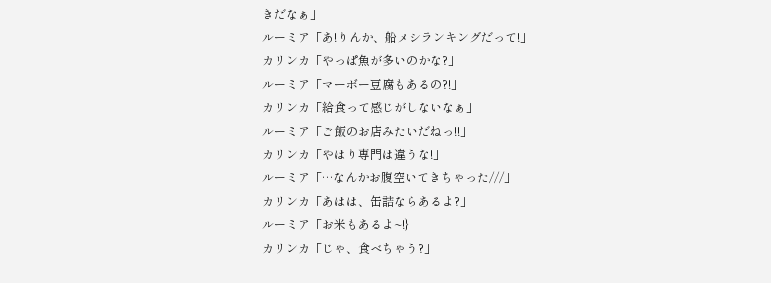きだなぁ」
ルーミア「あ!りんか、船メシランキングだって!」
カリンカ「やっぱ魚が多いのかな?」
ルーミア「マーボー豆腐もあるの?!」
カリンカ「給食って感じがしないなぁ」
ルーミア「ご飯のお店みたいだねっ!!」
カリンカ「やはり専門は違うな!」
ルーミア「…なんかお腹空いてきちゃった///」
カリンカ「あはは、缶詰ならあるよ?」
ルーミア「お米もあるよ~!}
カリンカ「じゃ、食べちゃう?」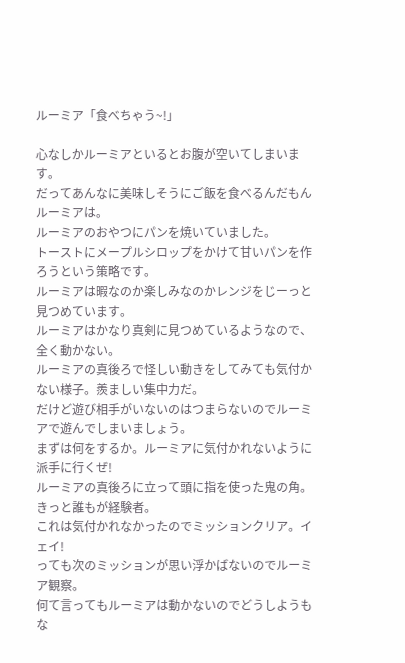ルーミア「食べちゃう~!」

心なしかルーミアといるとお腹が空いてしまいます。
だってあんなに美味しそうにご飯を食べるんだもんルーミアは。
ルーミアのおやつにパンを焼いていました。
トーストにメープルシロップをかけて甘いパンを作ろうという策略です。
ルーミアは暇なのか楽しみなのかレンジをじーっと見つめています。
ルーミアはかなり真剣に見つめているようなので、全く動かない。
ルーミアの真後ろで怪しい動きをしてみても気付かない様子。羨ましい集中力だ。
だけど遊び相手がいないのはつまらないのでルーミアで遊んでしまいましょう。
まずは何をするか。ルーミアに気付かれないように派手に行くぜ!
ルーミアの真後ろに立って頭に指を使った鬼の角。きっと誰もが経験者。
これは気付かれなかったのでミッションクリア。イェイ!
っても次のミッションが思い浮かばないのでルーミア観察。
何て言ってもルーミアは動かないのでどうしようもな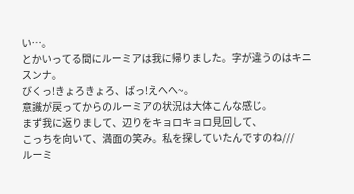い…。
とかいってる間にルーミアは我に帰りました。字が違うのはキニスンナ。
びくっ!きょろきょろ、ばっ!えへへ~。
意識が戻ってからのルーミアの状況は大体こんな感じ。
まず我に返りまして、辺りをキョロキョロ見回して、
こっちを向いて、満面の笑み。私を探していたんですのね///
ルーミ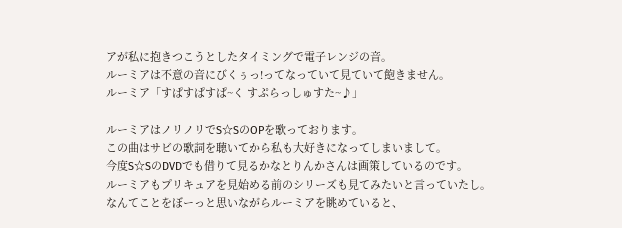アが私に抱きつこうとしたタイミングで電子レンジの音。
ルーミアは不意の音にびくぅっ!ってなっていて見ていて飽きません。
ルーミア「すぱすぱすぱ~く すぷらっしゅすた~♪」

ルーミアはノリノリでS☆SのOPを歌っております。
この曲はサビの歌詞を聴いてから私も大好きになってしまいまして。
今度S☆SのDVDでも借りて見るかなとりんかさんは画策しているのです。
ルーミアもプリキュアを見始める前のシリーズも見てみたいと言っていたし。
なんてことをぼーっと思いながらルーミアを眺めていると、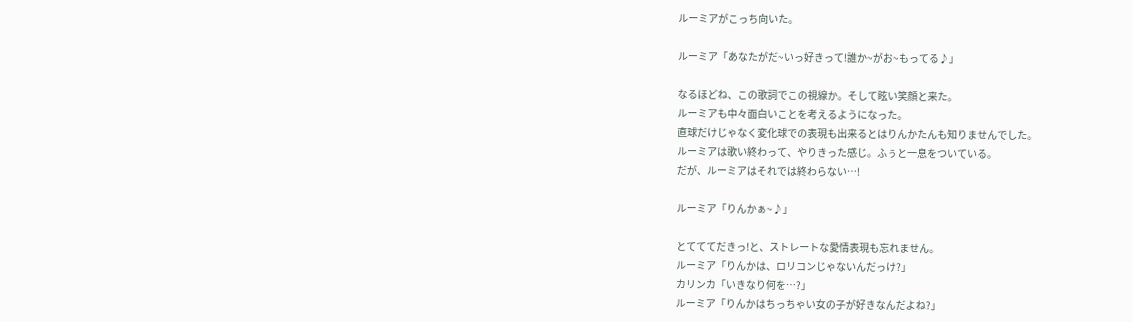ルーミアがこっち向いた。

ルーミア「あなたがだ~いっ好きって!誰か~がお~もってる♪」

なるほどね、この歌詞でこの視線か。そして眩い笑顔と来た。
ルーミアも中々面白いことを考えるようになった。
直球だけじゃなく変化球での表現も出来るとはりんかたんも知りませんでした。
ルーミアは歌い終わって、やりきった感じ。ふぅと一息をついている。
だが、ルーミアはそれでは終わらない…!

ルーミア「りんかぁ~♪」

とてててだきっ!と、ストレートな愛情表現も忘れません。
ルーミア「りんかは、ロリコンじゃないんだっけ?」
カリンカ「いきなり何を…?」
ルーミア「りんかはちっちゃい女の子が好きなんだよね?」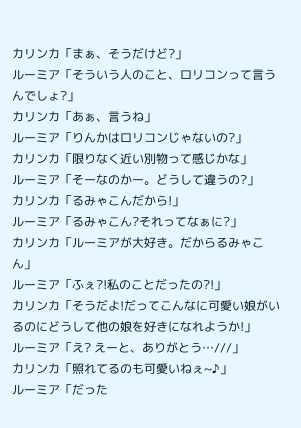カリンカ「まぁ、そうだけど?」
ルーミア「そういう人のこと、ロリコンって言うんでしょ?」
カリンカ「あぁ、言うね」
ルーミア「りんかはロリコンじゃないの?」
カリンカ「限りなく近い別物って感じかな」
ルーミア「そーなのかー。どうして違うの?」
カリンカ「るみゃこんだから!」
ルーミア「るみゃこん?それってなぁに?」
カリンカ「ルーミアが大好き。だからるみゃこん」
ルーミア「ふぇ?!私のことだったの?!」
カリンカ「そうだよ!だってこんなに可愛い娘がいるのにどうして他の娘を好きになれようか!」
ルーミア「え? えーと、ありがとう…///」
カリンカ「照れてるのも可愛いねぇ~♪」
ルーミア「だった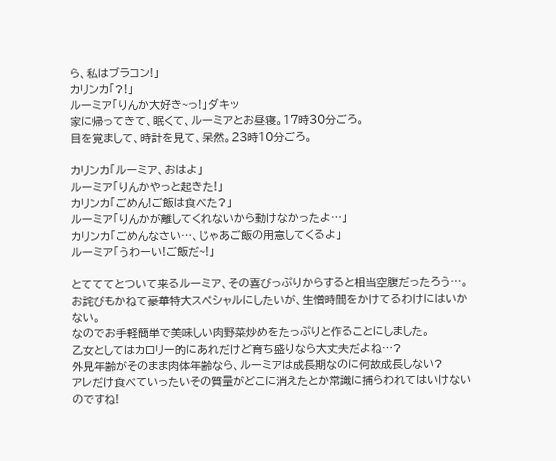ら、私はブラコン!」
カリンカ「?!」
ルーミア「りんか大好き~っ!」ダキッ
家に帰ってきて、眠くて、ルーミアとお昼寝。17時30分ごろ。
目を覚まして、時計を見て、呆然。23時10分ごろ。

カリンカ「ルーミア、おはよ」
ルーミア「りんかやっと起きた!」
カリンカ「ごめん!ご飯は食べた?」
ルーミア「りんかが離してくれないから動けなかったよ…」
カリンカ「ごめんなさい…、じゃあご飯の用意してくるよ」
ルーミア「うわーい!ご飯だ~!」

とてててとついて来るルーミア、その喜びっぷりからすると相当空腹だったろう…。
お詫びもかねて豪華特大スペシャルにしたいが、生憎時間をかけてるわけにはいかない。
なのでお手軽簡単で美味しい肉野菜炒めをたっぷりと作ることにしました。
乙女としてはカロリー的にあれだけど育ち盛りなら大丈夫だよね…?
外見年齢がそのまま肉体年齢なら、ルーミアは成長期なのに何故成長しない?
アレだけ食べていったいその質量がどこに消えたとか常識に捕らわれてはいけないのですね!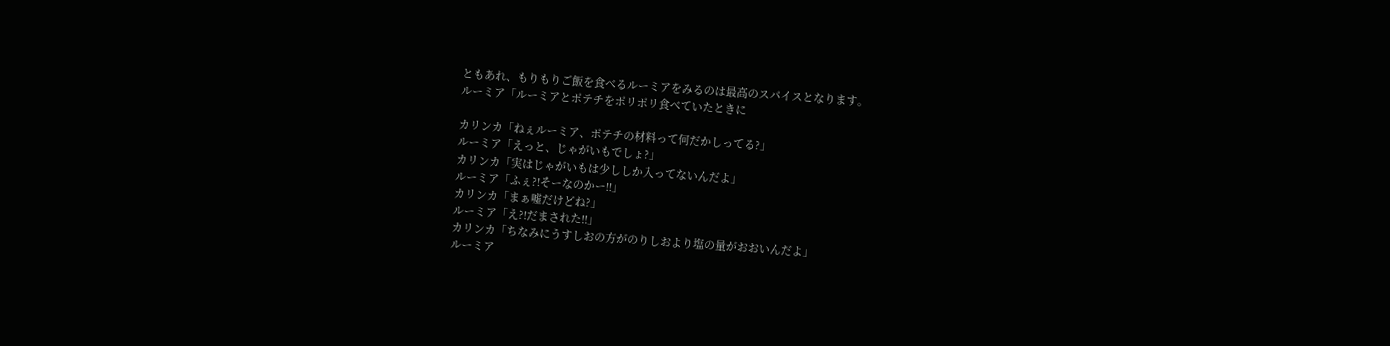ともあれ、もりもりご飯を食べるルーミアをみるのは最高のスパイスとなります。
ルーミア「ルーミアとポテチをポリポリ食べていたときに

カリンカ「ねぇルーミア、ポテチの材料って何だかしってる?」
ルーミア「えっと、じゃがいもでしょ?」
カリンカ「実はじゃがいもは少ししか入ってないんだよ」
ルーミア「ふぇ?!そーなのかー!!」
カリンカ「まぁ嘘だけどね?」
ルーミア「え?!だまされた!!」
カリンカ「ちなみにうすしおの方がのりしおより塩の量がおおいんだよ」
ルーミア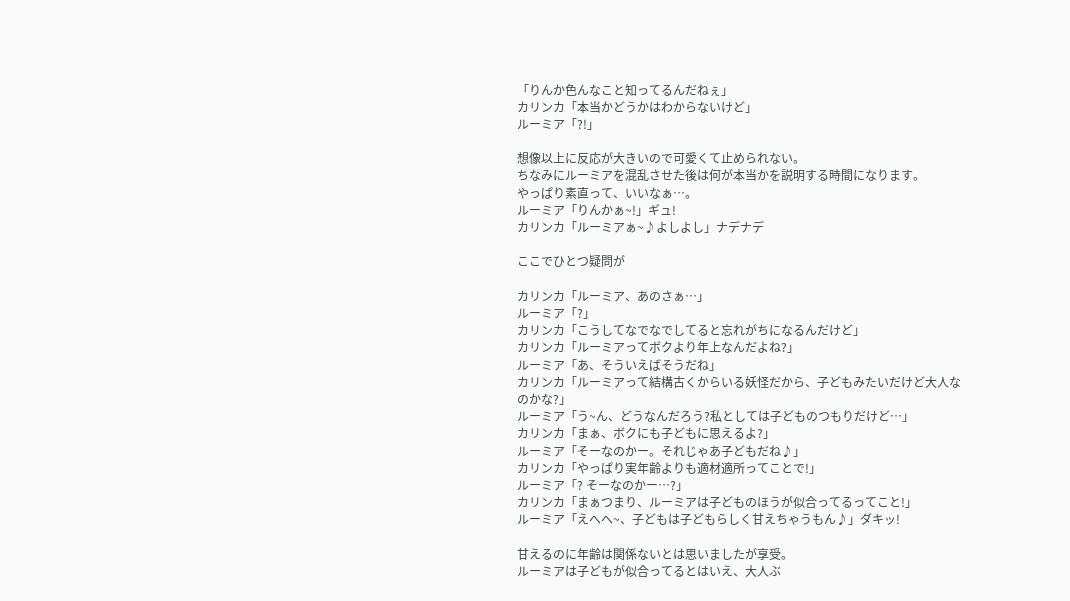「りんか色んなこと知ってるんだねぇ」
カリンカ「本当かどうかはわからないけど」
ルーミア「?!」

想像以上に反応が大きいので可愛くて止められない。
ちなみにルーミアを混乱させた後は何が本当かを説明する時間になります。
やっぱり素直って、いいなぁ…。
ルーミア「りんかぁ~!」ギュ!
カリンカ「ルーミアぁ~♪よしよし」ナデナデ

ここでひとつ疑問が

カリンカ「ルーミア、あのさぁ…」
ルーミア「?」
カリンカ「こうしてなでなでしてると忘れがちになるんだけど」
カリンカ「ルーミアってボクより年上なんだよね?」
ルーミア「あ、そういえばそうだね」
カリンカ「ルーミアって結構古くからいる妖怪だから、子どもみたいだけど大人なのかな?」
ルーミア「う~ん、どうなんだろう?私としては子どものつもりだけど…」
カリンカ「まぁ、ボクにも子どもに思えるよ?」
ルーミア「そーなのかー。それじゃあ子どもだね♪」
カリンカ「やっぱり実年齢よりも適材適所ってことで!」
ルーミア「? そーなのかー…?」
カリンカ「まぁつまり、ルーミアは子どものほうが似合ってるってこと!」
ルーミア「えへへ~、子どもは子どもらしく甘えちゃうもん♪」ダキッ!

甘えるのに年齢は関係ないとは思いましたが享受。
ルーミアは子どもが似合ってるとはいえ、大人ぶ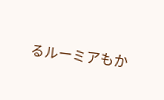るルーミアもか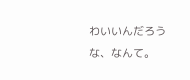わいいんだろうな、なんて。